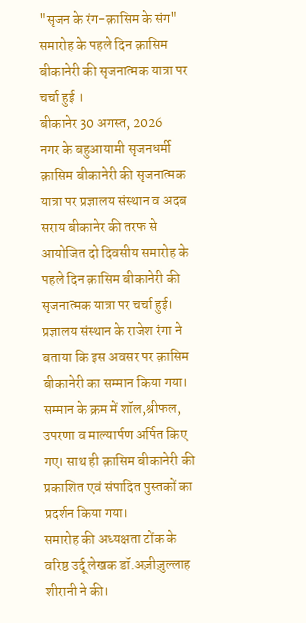"सृजन के रंग-क़ासिम के संग" समारोह के पहले दिन क़ासिम बीकानेरी की सृजनात्मक यात्रा पर चर्चा हुई ।
बीकानेर 30 अगस्त, 2026
नगर के बहुआयामी सृजनधर्मी क़ासिम बीकानेरी की सृजनात्मक यात्रा पर प्रज्ञालय संस्थान व अदब सराय बीकानेर की तरफ से आयोजित दो दिवसीय समारोह के पहले दिन क़ासिम बीकानेरी की सृजनात्मक यात्रा पर चर्चा हुई।
प्रज्ञालय संस्थान के राजेश रंगा ने बताया कि इस अवसर पर क़ासिम बीकानेरी का सम्मान किया गया। सम्मान के क्रम में शॉल,श्रीफल, उपरणा व माल्यार्पण अर्पित किए गए। साथ ही क़ासिम बीकानेरी की प्रकाशित एवं संपादित पुस्तकों का प्रदर्शन किया गया।
समारोह की अध्यक्षता टोंक के वरिष्ठ उर्दू लेखक डॉ.अज़ीज़ुल्लाह शीरानी ने की।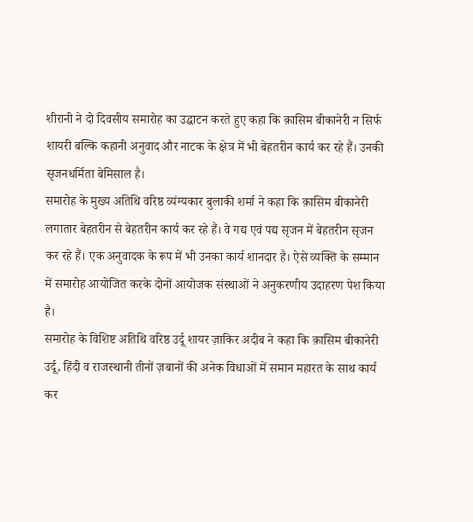शीरानी ने दो दिवसीय समारोह का उद्घाटन करते हुए कहा कि क़ासिम बीकानेरी न सिर्फ शायरी बल्कि कहानी अनुवाद और नाटक के क्षेत्र में भी बेहतरीन कार्य कर रहे हैं। उनकी सृजनधर्मिता बेमिसाल है।
समारोह के मुख्य अतिथि वरिष्ठ व्यंग्यकार बुलाकी शर्मा ने कहा कि क़ासिम बीकानेरी लगातार बेहतरीन से बेहतरीन कार्य कर रहे हैं। वे गद्य एवं पद्य सृजन में बेहतरीन सृजन कर रहे हैं। एक अनुवादक के रूप में भी उनका कार्य शानदार है। ऐसे व्यक्ति के सम्मान में समारोह आयोजित करके दोनों आयोजक संस्थाओं ने अनुकरणीय उदाहरण पेश किया है।
समारोह के विशिष्ट अतिथि वरिष्ठ उर्दू शायर ज़ाकिर अदीब ने कहा कि क़ासिम बीकानेरी उर्दू, हिंदी व राजस्थानी तीनों ज़बानों की अनेक विधाओं में समान महारत के साथ कार्य कर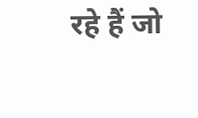रहे हैं जो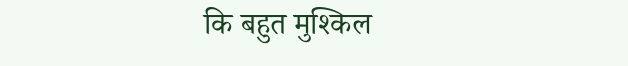कि बहुत मुश्किल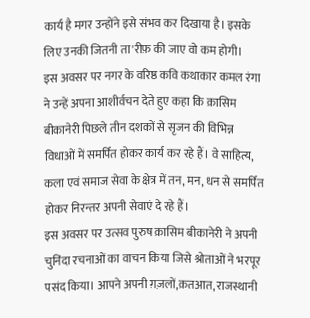कार्य है मगर उन्होंने इसे संभव कर दिखाया है। इसके लिए उनकी जितनी ता'रीफ़ की जाए वो कम होगी।
इस अवसर पर नगर के वरिष्ठ कवि कथाकार कमल रंगा ने उन्हें अपना आशीर्वचन देते हुए कहा कि क़ासिम बीकानेरी पिछले तीन दशकों से सृजन की विभिन्न विधाओं में समर्पित होकर कार्य कर रहे हैं। वे साहित्य, कला एवं समाज सेवा के क्षेत्र में तन, मन, धन से समर्पित होकर निरन्तर अपनी सेवाएं दे रहे हैं।
इस अवसर पर उत्सव पुरुष क़ासिम बीकानेरी ने अपनी चुनिंदा रचनाओं का वाचन किया जिसे श्रोताओं ने भरपूर पसंद किया। आपने अपनी ग़ज़लों,क़तआत, राजस्थानी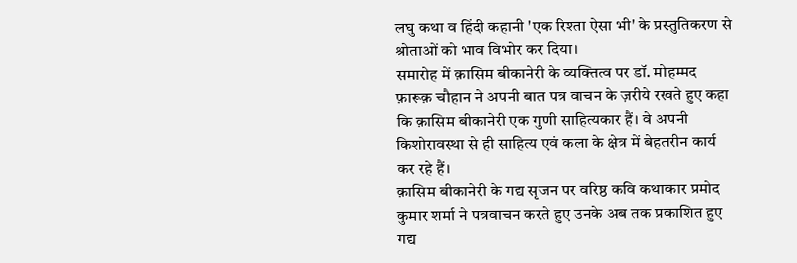लघु कथा व हिंदी कहानी 'एक रिश्ता ऐसा भी' के प्रस्तुतिकरण से श्रोताओं को भाव विभोर कर दिया।
समारोह में क़ासिम बीकानेरी के व्यक्तित्व पर डॉ. मोहम्मद फ़ारूक़ चौहान ने अपनी बात पत्र वाचन के ज़रीये रखते हुए कहा कि क़ासिम बीकानेरी एक गुणी साहित्यकार हैं। वे अपनी किशोरावस्था से ही साहित्य एवं कला के क्षेत्र में बेहतरीन कार्य कर रहे हैं।
क़ासिम बीकानेरी के गद्य सृजन पर वरिष्ठ कवि कथाकार प्रमोद कुमार शर्मा ने पत्रवाचन करते हुए उनके अब तक प्रकाशित हुए गद्य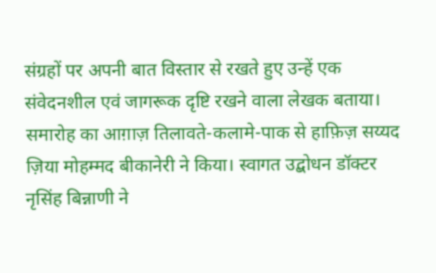संग्रहों पर अपनी बात विस्तार से रखते हुए उन्हें एक संवेदनशील एवं जागरूक दृष्टि रखने वाला लेखक बताया।
समारोह का आग़ाज़ तिलावते-कलामे-पाक से हाफ़िज़ सय्यद ज़िया मोहम्मद बीकानेरी ने किया। स्वागत उद्बोधन डॉक्टर नृसिंह बिन्नाणी ने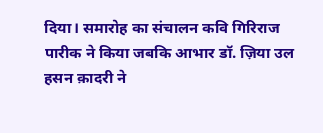दिया। समारोह का संचालन कवि गिरिराज पारीक ने किया जबकि आभार डॉ. ज़िया उल हसन क़ादरी ने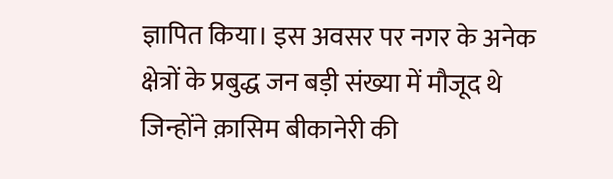ज्ञापित किया। इस अवसर पर नगर के अनेक क्षेत्रों के प्रबुद्ध जन बड़ी संख्या में मौजूद थे जिन्होंने क़ासिम बीकानेरी की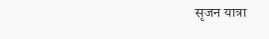सृजन यात्रा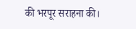की भरपूर सराहना की।